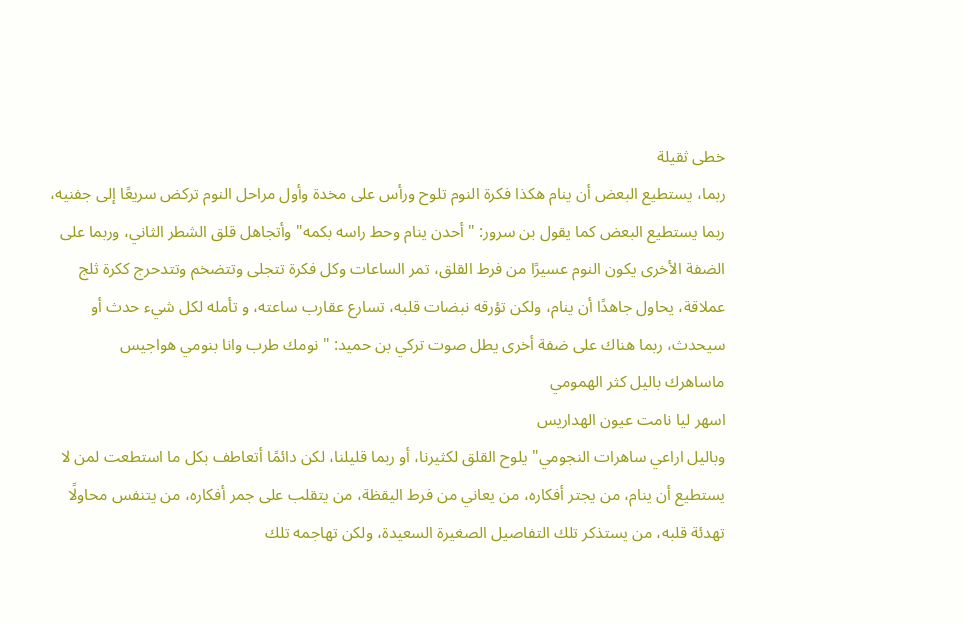خطى ثقيلة
ربما، يستطيع البعض أن ينام هكذا فكرة النوم تلوح ورأس على مخدة وأول مراحل النوم تركض سريعًا إلى جفنيه، ربما يستطيع البعض كما يقول بن سرور: " أحدن ينام وحط راسه بكمه" وأتجاهل قلق الشطر الثاني، وربما على الضفة الأخرى يكون النوم عسيرًا من فرط القلق، تمر الساعات وكل فكرة تتجلى وتتضخم وتتدحرج ككرة ثلج عملاقة، يحاول جاهدًا أن ينام، ولكن تؤرقه نبضات قلبه، تسارع عقارب ساعته، و تأمله لكل شيء حدث أو سيحدث، ربما هناك على ضفة أخرى يطل صوت تركي بن حميد: " نومك طرب وانا بنومي هواجيس
ماساهرك باليل كثر الهمومي
اسهر ليا نامت عيون الهداريس
وباليل اراعي ساهرات النجومي" يلوح القلق لكثيرنا، أو ربما قليلنا، لكن دائمًا أتعاطف بكل ما استطعت لمن لا يستطيع أن ينام، من يجتر أفكاره، من يعاني من فرط اليقظة، من يتقلب على جمر أفكاره، من يتنفس محاولًا تهدئة قلبه، من يستذكر تلك التفاصيل الصغيرة السعيدة، ولكن تهاجمه تلك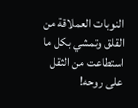النوبات العملاقة من القلق وتمشي بكل ما استطاعت من الثقل على روحه!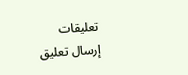تعليقات
إرسال تعليق